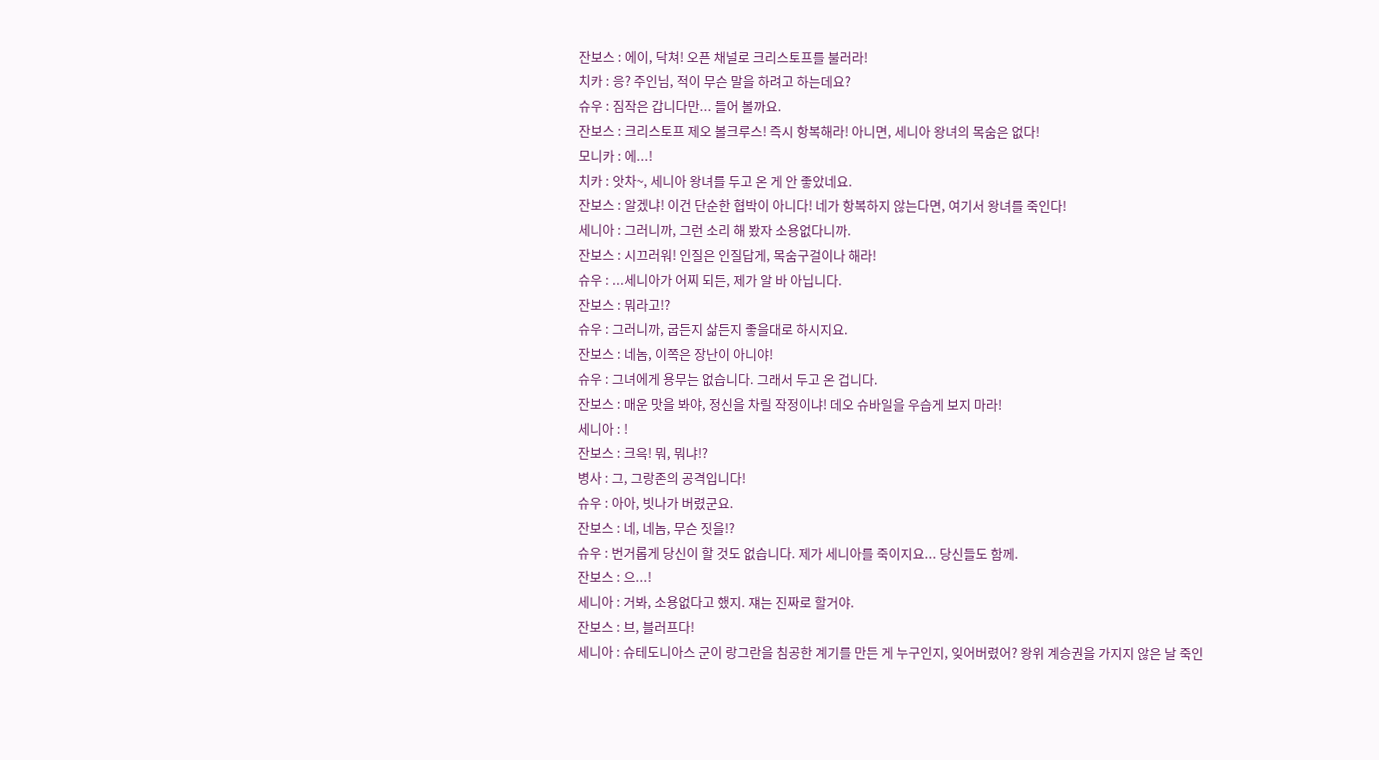잔보스 : 에이, 닥쳐! 오픈 채널로 크리스토프를 불러라!
치카 : 응? 주인님, 적이 무슨 말을 하려고 하는데요?
슈우 : 짐작은 갑니다만... 들어 볼까요.
잔보스 : 크리스토프 제오 볼크루스! 즉시 항복해라! 아니면, 세니아 왕녀의 목숨은 없다!
모니카 : 에...!
치카 : 앗차~, 세니아 왕녀를 두고 온 게 안 좋았네요.
잔보스 : 알겠냐! 이건 단순한 협박이 아니다! 네가 항복하지 않는다면, 여기서 왕녀를 죽인다!
세니아 : 그러니까, 그런 소리 해 봤자 소용없다니까.
잔보스 : 시끄러워! 인질은 인질답게, 목숨구걸이나 해라!
슈우 : ...세니아가 어찌 되든, 제가 알 바 아닙니다.
잔보스 : 뭐라고!?
슈우 : 그러니까, 굽든지 삶든지 좋을대로 하시지요.
잔보스 : 네놈, 이쪽은 장난이 아니야!
슈우 : 그녀에게 용무는 없습니다. 그래서 두고 온 겁니다.
잔보스 : 매운 맛을 봐야, 정신을 차릴 작정이냐! 데오 슈바일을 우습게 보지 마라!
세니아 : !
잔보스 : 크윽! 뭐, 뭐냐!?
병사 : 그, 그랑존의 공격입니다!
슈우 : 아아, 빗나가 버렸군요.
잔보스 : 네, 네놈, 무슨 짓을!?
슈우 : 번거롭게 당신이 할 것도 없습니다. 제가 세니아를 죽이지요... 당신들도 함께.
잔보스 : 으...!
세니아 : 거봐, 소용없다고 했지. 쟤는 진짜로 할거야.
잔보스 : 브, 블러프다!
세니아 : 슈테도니아스 군이 랑그란을 침공한 계기를 만든 게 누구인지, 잊어버렸어? 왕위 계승권을 가지지 않은 날 죽인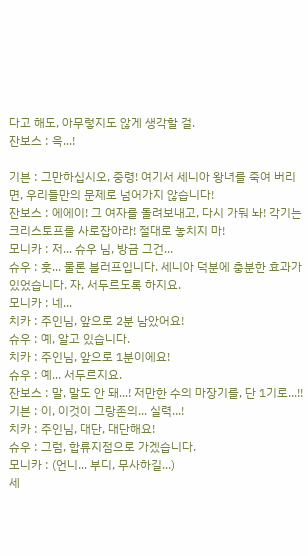다고 해도, 아무렇지도 않게 생각할 걸.
잔보스 : 윽...!

기븐 : 그만하십시오, 중령! 여기서 세니아 왕녀를 죽여 버리면, 우리들만의 문제로 넘어가지 않습니다!
잔보스 : 에에이! 그 여자를 돌려보내고, 다시 가둬 놔! 각기는 크리스토프를 사로잡아라! 절대로 놓치지 마!
모니카 : 저... 슈우 님, 방금 그건...
슈우 : 훗... 물론 블러프입니다. 세니아 덕분에 충분한 효과가 있었습니다. 자, 서두르도록 하지요.
모니카 : 네...
치카 : 주인님, 앞으로 2분 남았어요!
슈우 : 예, 알고 있습니다.
치카 : 주인님, 앞으로 1분이에요!
슈우 : 예... 서두르지요.
잔보스 : 말, 말도 안 돼...! 저만한 수의 마장기를, 단 1기로...!!
기븐 : 이, 이것이 그랑존의... 실력...!
치카 : 주인님, 대단, 대단해요!
슈우 : 그럼, 합류지점으로 가겠습니다.
모니카 : (언니... 부디, 무사하길...)
세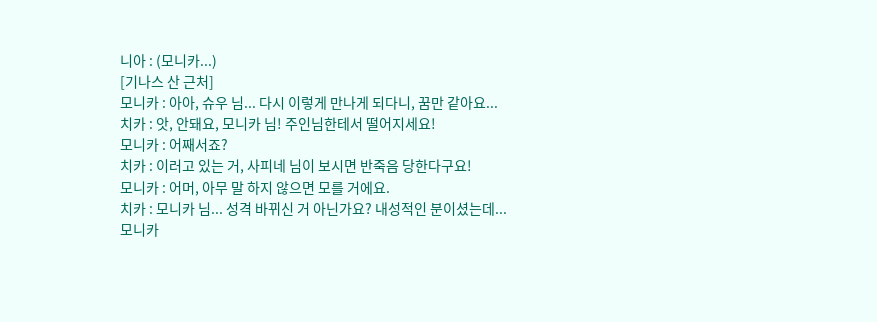니아 : (모니카...)
[기나스 산 근처]
모니카 : 아아, 슈우 님... 다시 이렇게 만나게 되다니, 꿈만 같아요...
치카 : 앗, 안돼요, 모니카 님! 주인님한테서 떨어지세요!
모니카 : 어째서죠?
치카 : 이러고 있는 거, 사피네 님이 보시면 반죽음 당한다구요!
모니카 : 어머, 아무 말 하지 않으면 모를 거에요.
치카 : 모니카 님... 성격 바뀌신 거 아닌가요? 내성적인 분이셨는데...
모니카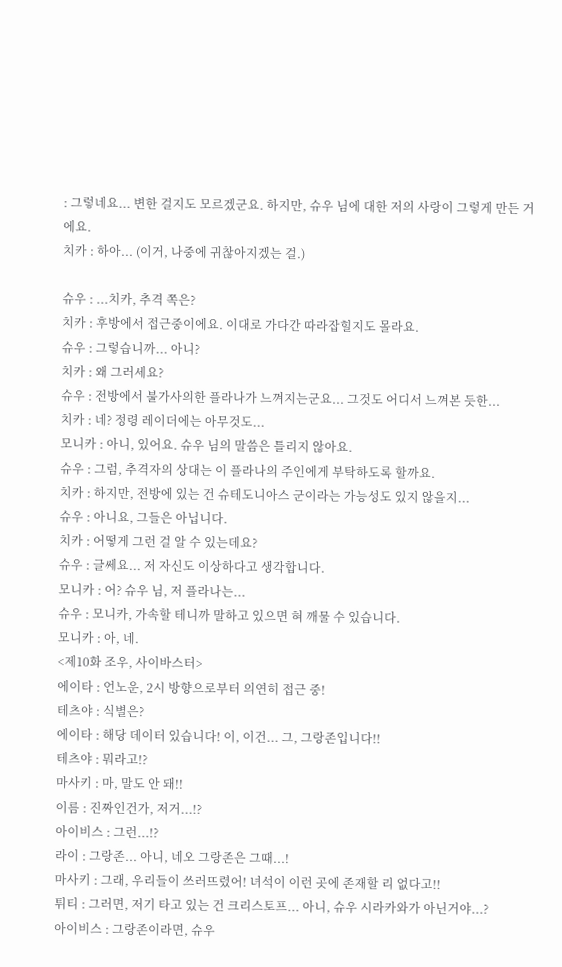: 그렇네요... 변한 걸지도 모르겠군요. 하지만, 슈우 님에 대한 저의 사랑이 그렇게 만든 거에요.
치카 : 하아... (이거, 나중에 귀찮아지겠는 걸.)

슈우 : ...치카, 추격 쪽은?
치카 : 후방에서 접근중이에요. 이대로 가다간 따라잡힐지도 몰라요.
슈우 : 그렇습니까... 아니?
치카 : 왜 그러세요?
슈우 : 전방에서 불가사의한 플라나가 느껴지는군요... 그것도 어디서 느껴본 듯한...
치카 : 네? 정령 레이더에는 아무것도...
모니카 : 아니, 있어요. 슈우 님의 말씀은 틀리지 않아요.
슈우 : 그럼, 추격자의 상대는 이 플라나의 주인에게 부탁하도록 할까요.
치카 : 하지만, 전방에 있는 건 슈테도니아스 군이라는 가능성도 있지 않을지...
슈우 : 아니요, 그들은 아닙니다.
치카 : 어떻게 그런 걸 알 수 있는데요?
슈우 : 글쎄요... 저 자신도 이상하다고 생각합니다.
모니카 : 어? 슈우 님, 저 플라나는...
슈우 : 모니카, 가속할 테니까 말하고 있으면 혀 깨물 수 있습니다.
모니카 : 아, 네.
<제10화 조우, 사이바스터>
에이타 : 언노운, 2시 방향으로부터 의연히 접근 중!
테츠야 : 식별은?
에이타 : 해당 데이터 있습니다! 이, 이건... 그, 그랑존입니다!!
테츠야 : 뭐라고!?
마사키 : 마, 말도 안 돼!!
이름 : 진짜인건가, 저거...!?
아이비스 : 그런...!?
라이 : 그랑존... 아니, 네오 그랑존은 그때...!
마사키 : 그래, 우리들이 쓰러뜨렸어! 녀석이 이런 곳에 존재할 리 없다고!!
튀티 : 그러면, 저기 타고 있는 건 크리스토프... 아니, 슈우 시라카와가 아닌거야...?
아이비스 : 그랑존이라면, 슈우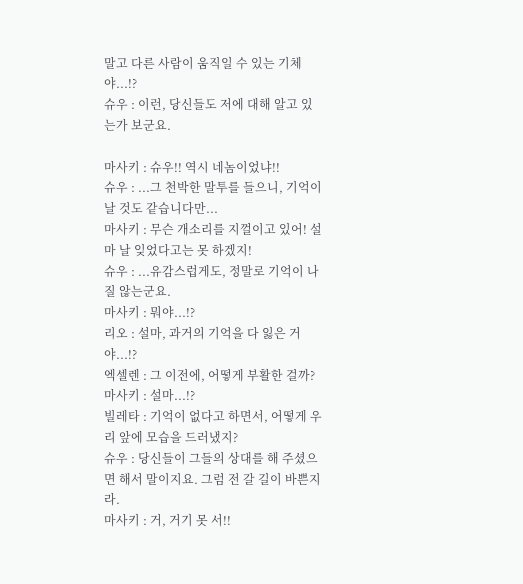말고 다른 사람이 움직일 수 있는 기체야...!?
슈우 : 이런, 당신들도 저에 대해 알고 있는가 보군요.

마사키 : 슈우!! 역시 네놈이었냐!!
슈우 : ...그 천박한 말투를 들으니, 기억이 날 것도 같습니다만...
마사키 : 무슨 개소리를 지껄이고 있어! 설마 날 잊었다고는 못 하겠지!
슈우 : ...유감스럽게도, 정말로 기억이 나질 않는군요.
마사키 : 뭐야...!?
리오 : 설마, 과거의 기억을 다 잃은 거야...!?
엑셀렌 : 그 이전에, 어떻게 부활한 걸까?
마사키 : 설마...!?
빌레타 : 기억이 없다고 하면서, 어떻게 우리 앞에 모습을 드러냈지?
슈우 : 당신들이 그들의 상대를 해 주셨으면 해서 말이지요. 그럼 전 갈 길이 바쁜지라.
마사키 : 거, 거기 못 서!!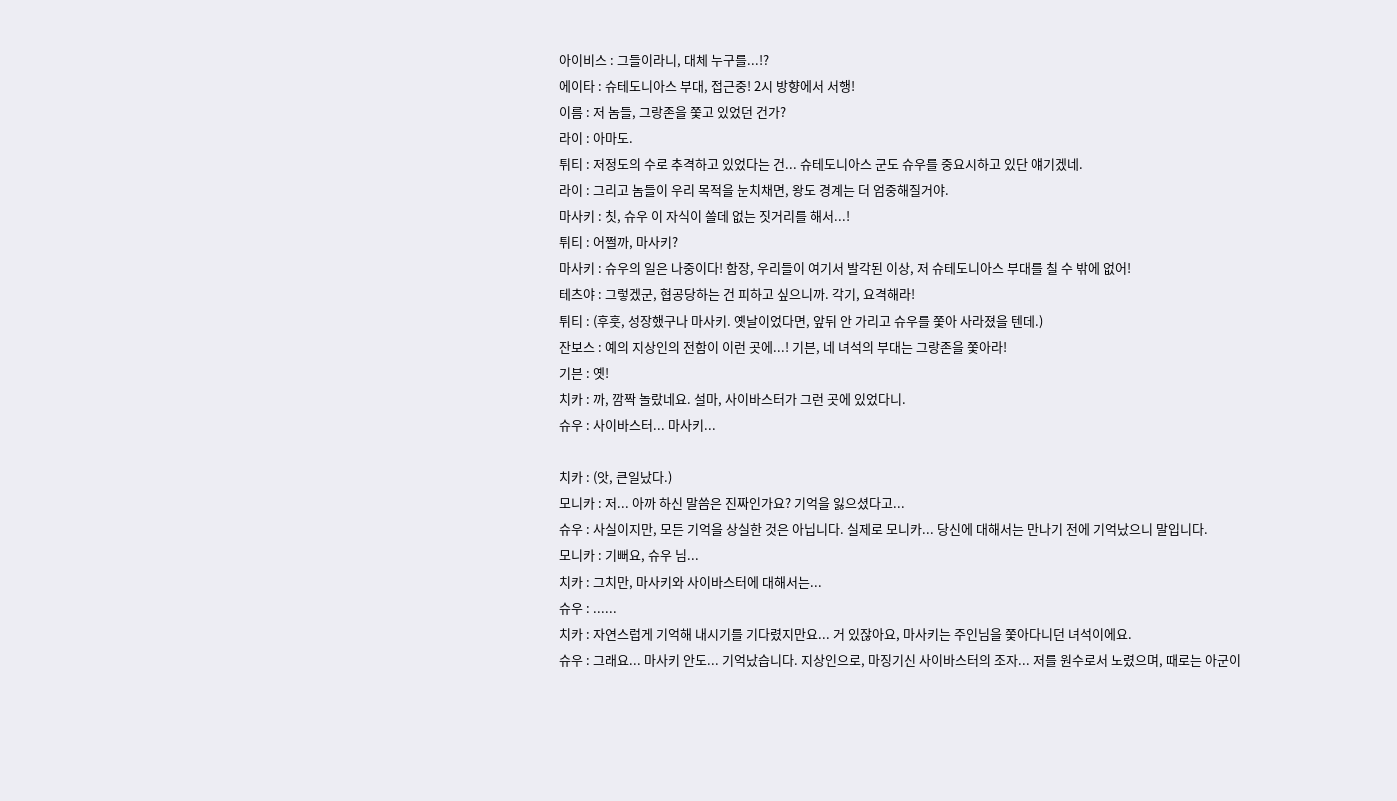아이비스 : 그들이라니, 대체 누구를...!?
에이타 : 슈테도니아스 부대, 접근중! 2시 방향에서 서행!
이름 : 저 놈들, 그랑존을 쫓고 있었던 건가?
라이 : 아마도.
튀티 : 저정도의 수로 추격하고 있었다는 건... 슈테도니아스 군도 슈우를 중요시하고 있단 얘기겠네.
라이 : 그리고 놈들이 우리 목적을 눈치채면, 왕도 경계는 더 엄중해질거야.
마사키 : 칫, 슈우 이 자식이 쓸데 없는 짓거리를 해서...!
튀티 : 어쩔까, 마사키?
마사키 : 슈우의 일은 나중이다! 함장, 우리들이 여기서 발각된 이상, 저 슈테도니아스 부대를 칠 수 밖에 없어!
테츠야 : 그렇겠군, 협공당하는 건 피하고 싶으니까. 각기, 요격해라!
튀티 : (후훗, 성장했구나 마사키. 옛날이었다면, 앞뒤 안 가리고 슈우를 쫓아 사라졌을 텐데.)
잔보스 : 예의 지상인의 전함이 이런 곳에...! 기븐, 네 녀석의 부대는 그랑존을 쫓아라!
기븐 : 옛!
치카 : 까, 깜짝 놀랐네요. 설마, 사이바스터가 그런 곳에 있었다니.
슈우 : 사이바스터... 마사키...

치카 : (앗, 큰일났다.)
모니카 : 저... 아까 하신 말씀은 진짜인가요? 기억을 잃으셨다고...
슈우 : 사실이지만, 모든 기억을 상실한 것은 아닙니다. 실제로 모니카... 당신에 대해서는 만나기 전에 기억났으니 말입니다.
모니카 : 기뻐요, 슈우 님...
치카 : 그치만, 마사키와 사이바스터에 대해서는...
슈우 : ......
치카 : 자연스럽게 기억해 내시기를 기다렸지만요... 거 있잖아요, 마사키는 주인님을 쫓아다니던 녀석이에요.
슈우 : 그래요... 마사키 안도... 기억났습니다. 지상인으로, 마징기신 사이바스터의 조자... 저를 원수로서 노렸으며, 때로는 아군이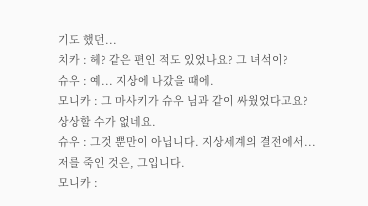기도 했던...
치카 : 헤? 같은 편인 적도 있었나요? 그 녀석이?
슈우 : 예... 지상에 나갔을 때에.
모니카 : 그 마사키가 슈우 님과 같이 싸웠었다고요? 상상할 수가 없네요.
슈우 : 그것 뿐만이 아닙니다. 지상세계의 결전에서... 저를 죽인 것은, 그입니다.
모니카 :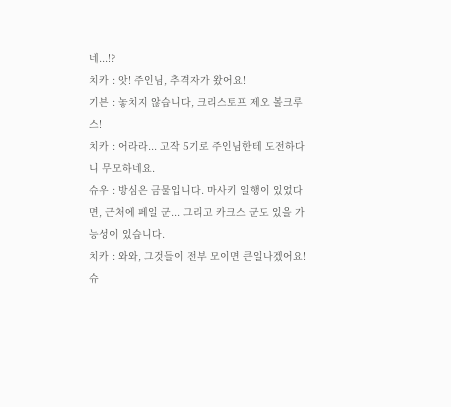네...!?
치카 : 앗! 주인님, 추격자가 왔어요!
기븐 : 놓치지 않습니다, 크리스토프 제오 볼크루스!
치카 : 어라라... 고작 5기로 주인님한테 도전하다니 무모하네요.
슈우 : 방심은 금물입니다. 마사키 일행이 있었다면, 근처에 페일 군... 그리고 카크스 군도 있을 가능성이 있습니다.
치카 : 와와, 그것들이 전부 모이면 큰일나겠어요!
슈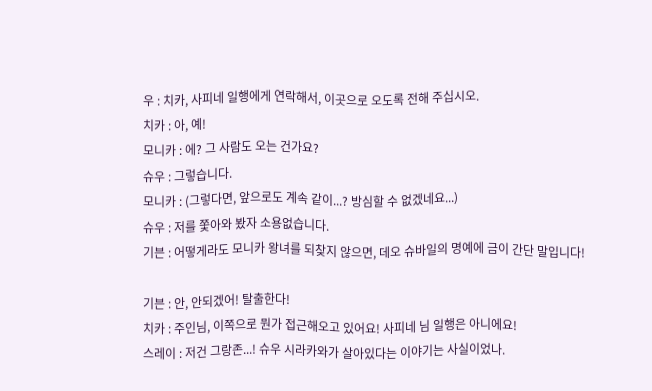우 : 치카, 사피네 일행에게 연락해서, 이곳으로 오도록 전해 주십시오.
치카 : 아, 예!
모니카 : 에? 그 사람도 오는 건가요?
슈우 : 그렇습니다.
모니카 : (그렇다면, 앞으로도 계속 같이...? 방심할 수 없겠네요...)
슈우 : 저를 쫓아와 봤자 소용없습니다.
기븐 : 어떻게라도 모니카 왕녀를 되찾지 않으면, 데오 슈바일의 명예에 금이 간단 말입니다!

기븐 : 안, 안되겠어! 탈출한다!
치카 : 주인님, 이쪽으로 뭔가 접근해오고 있어요! 사피네 님 일행은 아니에요!
스레이 : 저건 그랑존...! 슈우 시라카와가 살아있다는 이야기는 사실이었나.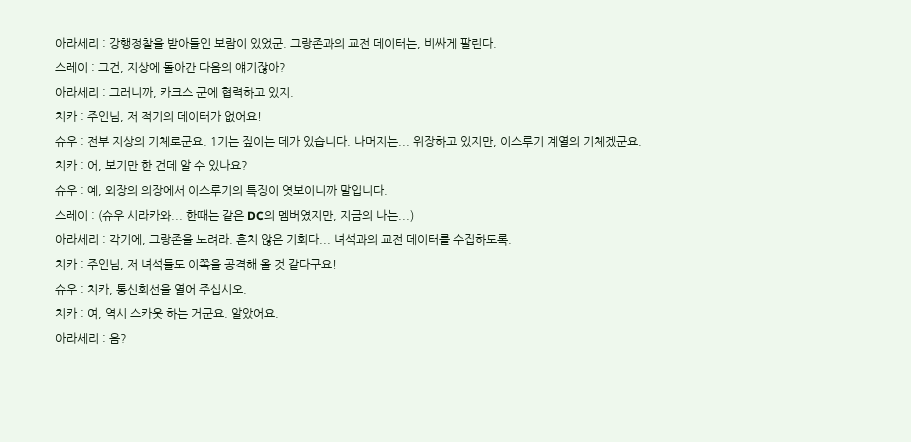아라세리 : 강행정찰을 받아들인 보람이 있었군. 그랑존과의 교전 데이터는, 비싸게 팔린다.
스레이 : 그건, 지상에 돌아간 다음의 얘기잖아?
아라세리 : 그러니까, 카크스 군에 협력하고 있지.
치카 : 주인님, 저 적기의 데이터가 없어요!
슈우 : 전부 지상의 기체로군요. 1기는 짚이는 데가 있습니다. 나머지는... 위장하고 있지만, 이스루기 계열의 기체겠군요.
치카 : 어, 보기만 한 건데 알 수 있나요?
슈우 : 예, 외장의 의장에서 이스루기의 특징이 엿보이니까 말입니다.
스레이 : (슈우 시라카와... 한때는 같은 DC의 멤버였지만, 지금의 나는...)
아라세리 : 각기에, 그랑존을 노려라. 흔치 않은 기회다... 녀석과의 교전 데이터를 수집하도록.
치카 : 주인님, 저 녀석들도 이쪽을 공격해 올 것 같다구요!
슈우 : 치카, 통신회선을 열어 주십시오.
치카 : 여, 역시 스카웃 하는 거군요. 알았어요.
아라세리 : 음?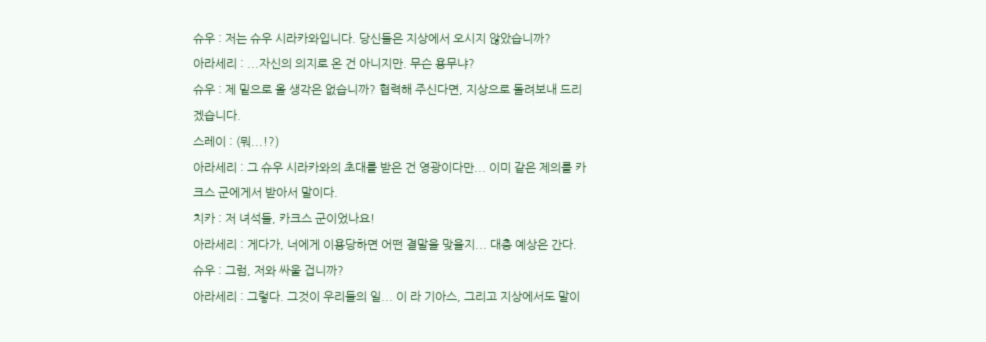슈우 : 저는 슈우 시라카와입니다. 당신들은 지상에서 오시지 않았습니까?
아라세리 : ...자신의 의지로 온 건 아니지만. 무슨 용무냐?
슈우 : 제 밑으로 올 생각은 없습니까? 협력해 주신다면, 지상으로 돌려보내 드리겠습니다.
스레이 : (뭐...!?)
아라세리 : 그 슈우 시라카와의 초대를 받은 건 영광이다만... 이미 같은 제의를 카크스 군에게서 받아서 말이다.
치카 : 저 녀석들, 카크스 군이었나요!
아라세리 : 게다가, 너에게 이용당하면 어떤 결말을 맞을지... 대충 예상은 간다.
슈우 : 그럼, 저와 싸울 겁니까?
아라세리 : 그렇다. 그것이 우리들의 일... 이 라 기아스, 그리고 지상에서도 말이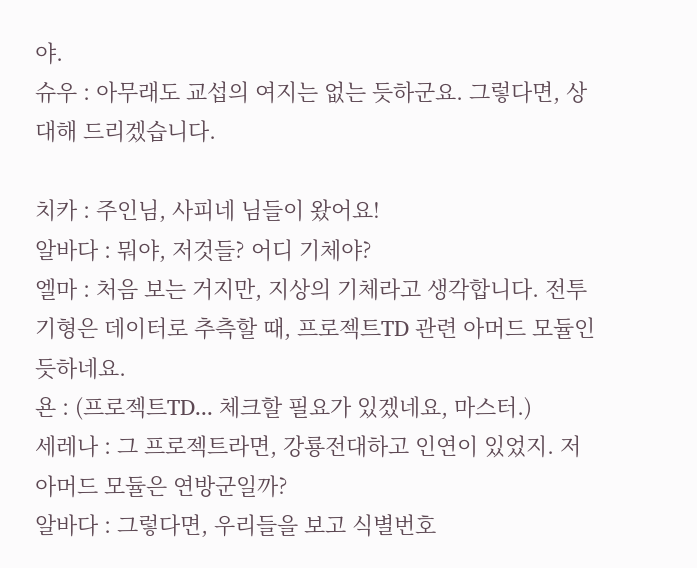야.
슈우 : 아무래도 교섭의 여지는 없는 듯하군요. 그렇다면, 상대해 드리겠습니다.

치카 : 주인님, 사피네 님들이 왔어요!
알바다 : 뭐야, 저것들? 어디 기체야?
엘마 : 처음 보는 거지만, 지상의 기체라고 생각합니다. 전투기형은 데이터로 추측할 때, 프로젝트TD 관련 아머드 모듈인 듯하네요.
욘 : (프로젝트TD... 체크할 필요가 있겠네요, 마스터.)
세레나 : 그 프로젝트라면, 강룡전대하고 인연이 있었지. 저 아머드 모듈은 연방군일까?
알바다 : 그렇다면, 우리들을 보고 식별번호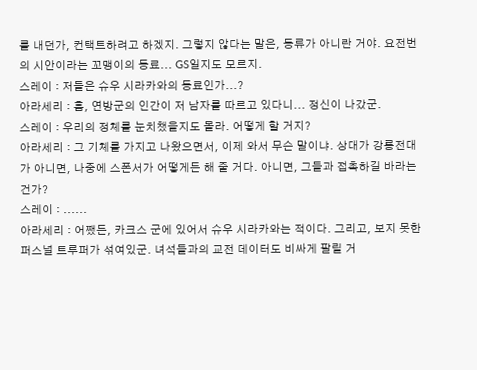를 내던가, 컨택트하려고 하겠지. 그렇지 않다는 말은, 동류가 아니란 거야. 요전번의 시안이라는 꼬맹이의 동료... GS일지도 모르지.
스레이 : 저들은 슈우 시라카와의 동료인가...?
아라세리 : 흠, 연방군의 인간이 저 남자를 따르고 있다니... 정신이 나갔군.
스레이 : 우리의 정체를 눈치챘을지도 몰라. 어떻게 할 거지?
아라세리 : 그 기체를 가지고 나왔으면서, 이제 와서 무슨 말이냐. 상대가 강룡전대가 아니면, 나중에 스폰서가 어떻게든 해 줄 거다. 아니면, 그들과 접촉하길 바라는 건가?
스레이 : ......
아라세리 : 어쨌든, 카크스 군에 있어서 슈우 시라카와는 적이다. 그리고, 보지 못한 퍼스널 트루퍼가 섞여있군. 녀석들과의 교전 데이터도 비싸게 팔릴 거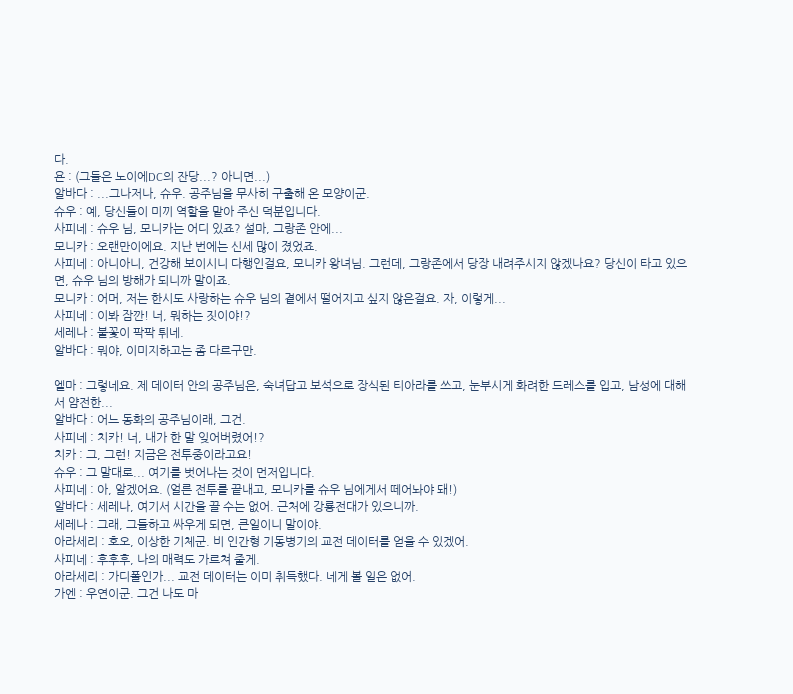다.
욘 : (그들은 노이에DC의 잔당...? 아니면...)
알바다 : ...그나저나, 슈우. 공주님을 무사히 구출해 온 모양이군.
슈우 : 예, 당신들이 미끼 역할을 맡아 주신 덕분입니다.
사피네 : 슈우 님, 모니카는 어디 있죠? 설마, 그랑존 안에...
모니카 : 오랜만이에요. 지난 번에는 신세 많이 졌었죠.
사피네 : 아니아니, 건강해 보이시니 다행인걸요, 모니카 왕녀님. 그런데, 그랑존에서 당장 내려주시지 않겠나요? 당신이 타고 있으면, 슈우 님의 방해가 되니까 말이죠.
모니카 : 어머, 저는 한시도 사랑하는 슈우 님의 곁에서 떨어지고 싶지 않은걸요. 자, 이렇게...
사피네 : 이봐 잠깐! 너, 뭐하는 짓이야!?
세레나 : 불꽃이 팍팍 튀네.
알바다 : 뭐야, 이미지하고는 좀 다르구만.

엘마 : 그렇네요. 제 데이터 안의 공주님은, 숙녀답고 보석으로 장식된 티아라를 쓰고, 눈부시게 화려한 드레스를 입고, 남성에 대해서 얌전한...
알바다 : 어느 동화의 공주님이래, 그건.
사피네 : 치카! 너, 내가 한 말 잊어버렸어!?
치카 : 그, 그런! 지금은 전투중이라고요!
슈우 : 그 말대로... 여기를 벗어나는 것이 먼저입니다.
사피네 : 아, 알겠어요. (얼른 전투를 끝내고, 모니카를 슈우 님에게서 떼어놔야 돼!)
알바다 : 세레나, 여기서 시간을 끌 수는 없어. 근처에 강룡전대가 있으니까.
세레나 : 그래, 그들하고 싸우게 되면, 큰일이니 말이야.
아라세리 : 호오, 이상한 기체군. 비 인간형 기동병기의 교전 데이터를 얻을 수 있겠어.
사피네 : 후후후, 나의 매력도 가르쳐 줄게.
아라세리 : 가디폴인가... 교전 데이터는 이미 취득했다. 네게 볼 일은 없어.
가엔 : 우연이군. 그건 나도 마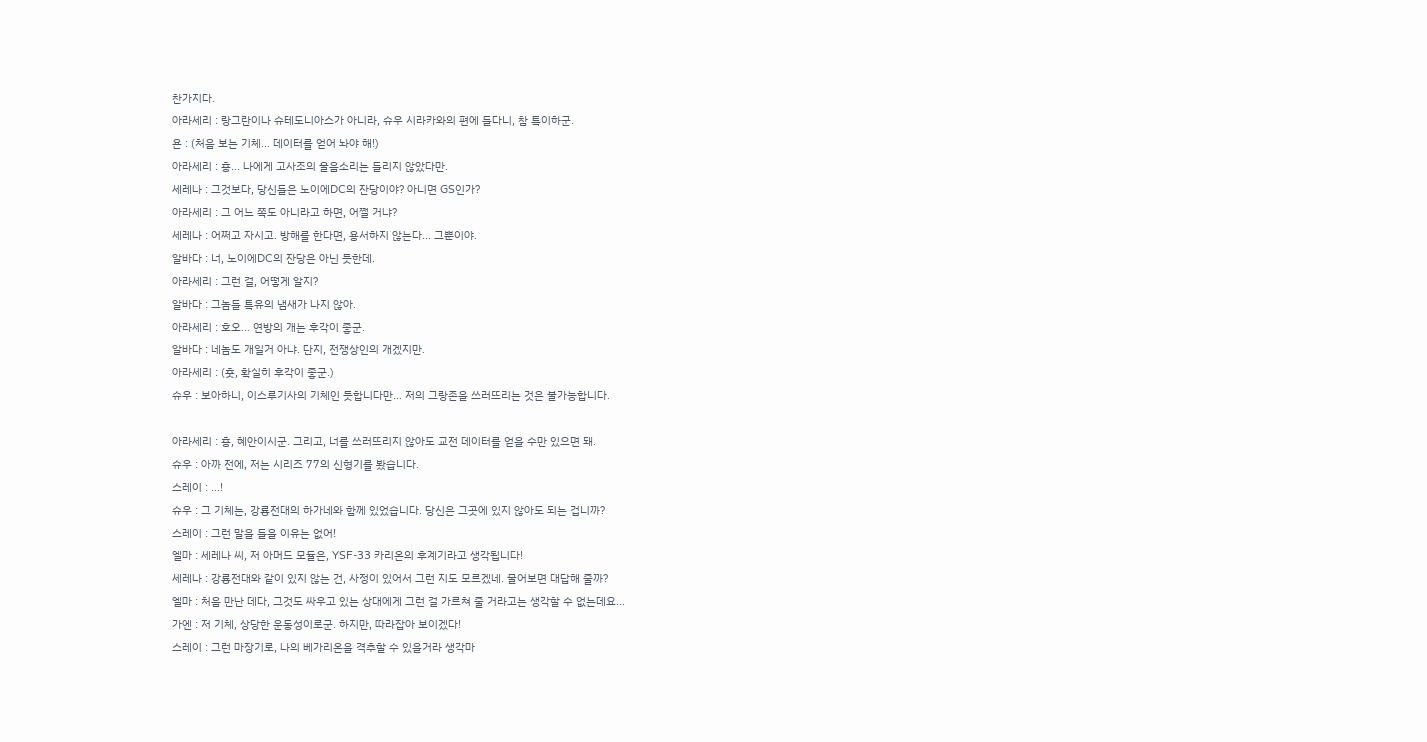찬가지다.
아라세리 : 랑그란이나 슈테도니아스가 아니라, 슈우 시라카와의 편에 들다니, 참 특이하군.
욘 : (처음 보는 기체... 데이터를 얻어 놔야 해!)
아라세리 : 흥... 나에게 고사조의 울음소리는 들리지 않았다만.
세레나 : 그것보다, 당신들은 노이에DC의 잔당이야? 아니면 GS인가?
아라세리 : 그 어느 쪽도 아니라고 하면, 어쩔 거냐?
세레나 : 어쩌고 자시고. 방해를 한다면, 용서하지 않는다... 그뿐이야.
알바다 : 너, 노이에DC의 잔당은 아닌 듯한데.
아라세리 : 그런 걸, 어떻게 알지?
알바다 : 그놈들 특유의 냄새가 나지 않아.
아라세리 : 호오... 연방의 개는 후각이 좋군.
알바다 : 네놈도 개일거 아냐. 단지, 전쟁상인의 개겠지만.
아라세리 : (훗, 확실히 후각이 좋군.)
슈우 : 보아하니, 이스루기사의 기체인 듯합니다만... 저의 그랑존을 쓰러뜨리는 것은 불가능합니다.

아라세리 : 흥, 혜안이시군. 그리고, 너를 쓰러뜨리지 않아도 교전 데이터를 얻을 수만 있으면 돼.
슈우 : 아까 전에, 저는 시리즈 77의 신형기를 봤습니다.
스레이 : ...!
슈우 : 그 기체는, 강룡전대의 하가네와 함께 있었습니다. 당신은 그곳에 있지 않아도 되는 겁니까?
스레이 : 그런 말을 들을 이유는 없어!
엘마 : 세레나 씨, 저 아머드 모듈은, YSF-33 카리온의 후계기라고 생각됩니다!
세레나 : 강룡전대와 같이 있지 않는 건, 사정이 있어서 그런 지도 모르겠네. 물어보면 대답해 줄까?
엘마 : 처음 만난 데다, 그것도 싸우고 있는 상대에게 그런 걸 가르쳐 줄 거라고는 생각할 수 없는데요...
가엔 : 저 기체, 상당한 운동성이로군. 하지만, 따라잡아 보이겠다!
스레이 : 그런 마장기로, 나의 베가리온을 격추할 수 있을거라 생각마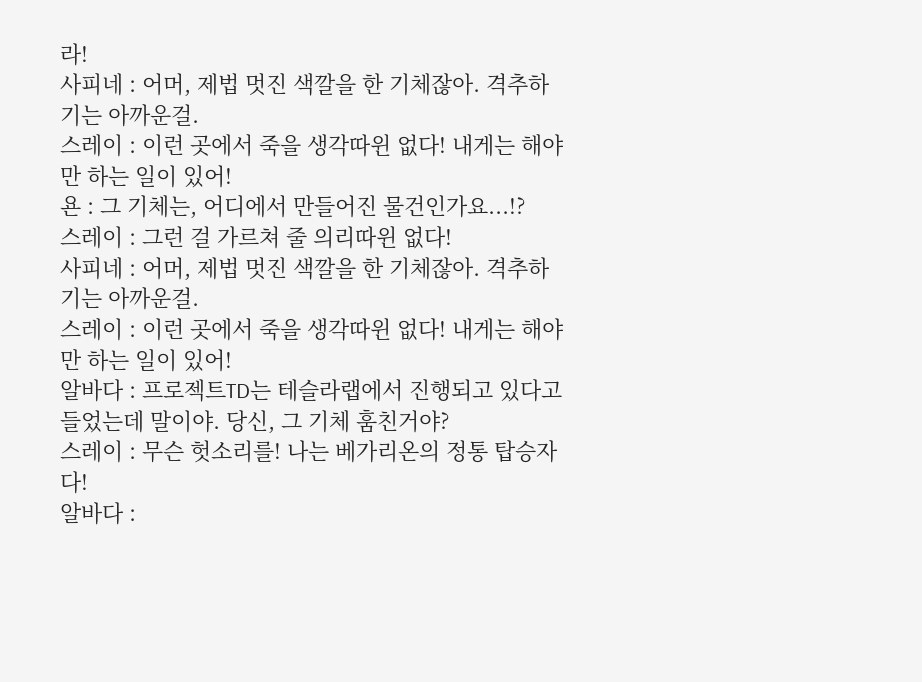라!
사피네 : 어머, 제법 멋진 색깔을 한 기체잖아. 격추하기는 아까운걸.
스레이 : 이런 곳에서 죽을 생각따윈 없다! 내게는 해야만 하는 일이 있어!
욘 : 그 기체는, 어디에서 만들어진 물건인가요...!?
스레이 : 그런 걸 가르쳐 줄 의리따윈 없다!
사피네 : 어머, 제법 멋진 색깔을 한 기체잖아. 격추하기는 아까운걸.
스레이 : 이런 곳에서 죽을 생각따윈 없다! 내게는 해야만 하는 일이 있어!
알바다 : 프로젝트TD는 테슬라랩에서 진행되고 있다고 들었는데 말이야. 당신, 그 기체 훔친거야?
스레이 : 무슨 헛소리를! 나는 베가리온의 정통 탑승자다!
알바다 :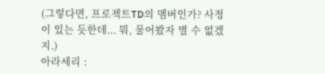(그렇다면, 프로젝트TD의 멤버인가? 사정이 있는 듯한데... 뭐, 물어봤자 별 수 없겠지.)
아라세리 :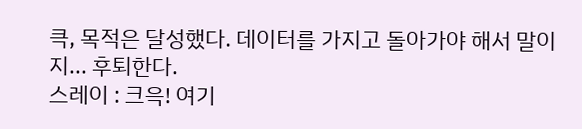큭, 목적은 달성했다. 데이터를 가지고 돌아가야 해서 말이지... 후퇴한다.
스레이 : 크윽! 여기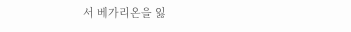서 베가리온을 잃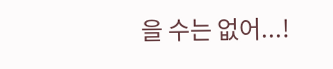을 수는 없어...!